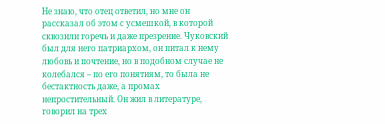Не знаю, что отец ответил, но мне он рассказал об этом с усмешкой, в которой сквозили горечь и даже презрение. Чуковский был для него патриархом, он питал к нему любовь и почтение, но в подобном случае не колебался – по его понятиям, то была не бестактность даже, а промах непростительный. Он жил в литературе, говорил на трех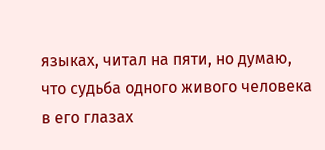языках, читал на пяти, но думаю, что судьба одного живого человека в его глазах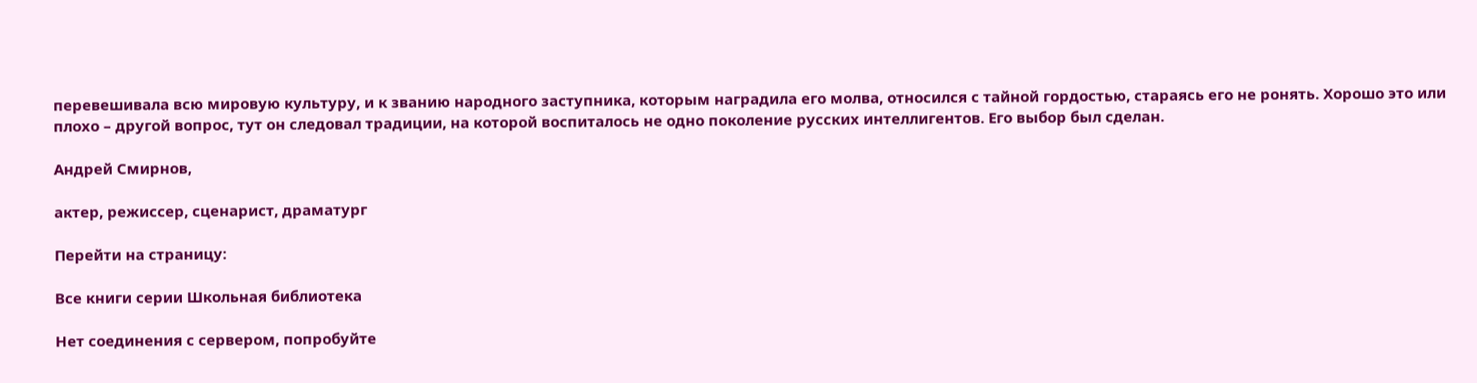перевешивала всю мировую культуру, и к званию народного заступника, которым наградила его молва, относился с тайной гордостью, стараясь его не ронять. Хорошо это или плохо – другой вопрос, тут он следовал традиции, на которой воспиталось не одно поколение русских интеллигентов. Его выбор был сделан.

Андрей Смирнов,

актер, режиссер, сценарист, драматург

Перейти на страницу:

Все книги серии Школьная библиотека

Нет соединения с сервером, попробуйте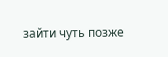зайти чуть позже